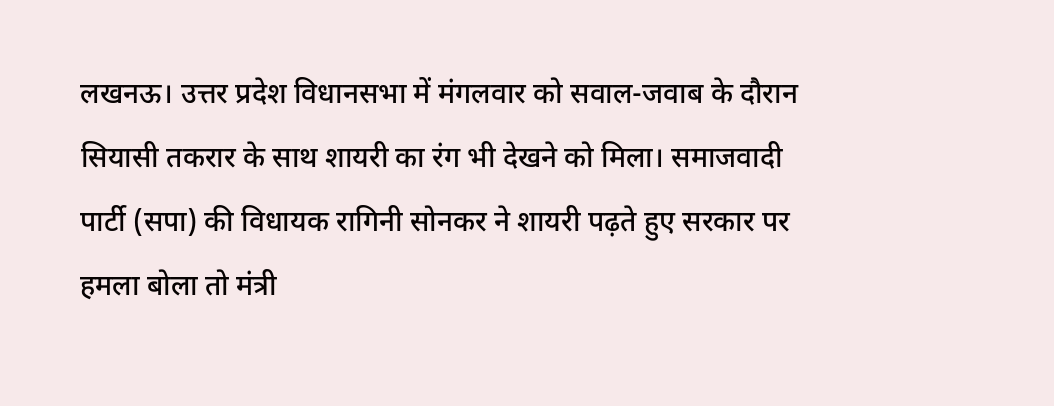लखनऊ। उत्तर प्रदेश विधानसभा में मंगलवार को सवाल-जवाब के दौरान सियासी तकरार के साथ शायरी का रंग भी देखने को मिला। समाजवादी पार्टी (सपा) की विधायक रागिनी सोनकर ने शायरी पढ़ते हुए सरकार पर हमला बोला तो मंत्री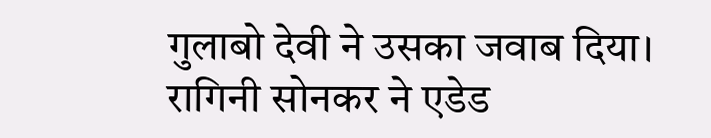गुलाबो देवी ने उसका जवाब दिया। रागिनी सोनकर ने एडेड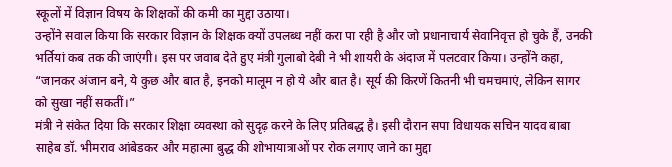स्कूलों में विज्ञान विषय के शिक्षकों की कमी का मुद्दा उठाया।
उन्होंने सवाल किया कि सरकार विज्ञान के शिक्षक क्यों उपलब्ध नहीं करा पा रही है और जो प्रधानाचार्य सेवानिवृत्त हो चुके हैं, उनकी भर्तियां कब तक की जाएंगी। इस पर जवाब देते हुए मंत्री गुलाबो देबी ने भी शायरी के अंदाज में पलटवार किया। उन्होंने कहा, “जानकर अंजान बने, ये कुछ और बात है, इनको मालूम न हो ये और बात है। सूर्य की किरणें कितनी भी चमचमाएं, लेकिन सागर को सुखा नहीं सकतीं।”
मंत्री ने संकेत दिया कि सरकार शिक्षा व्यवस्था को सुदृढ़ करने के लिए प्रतिबद्ध है। इसी दौरान सपा विधायक सचिन यादव बाबा साहेब डॉ. भीमराव आंबेडकर और महात्मा बुद्ध की शोभायात्राओं पर रोक लगाए जाने का मुद्दा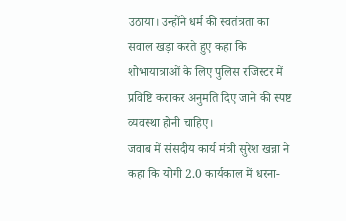उठाया। उन्होंने धर्म की स्वतंत्रता का सवाल खड़ा करते हुए कहा कि शोभायात्राओं के लिए पुलिस रजिस्टर में प्रविष्टि कराकर अनुमति दिए जाने की स्पष्ट व्यवस्था होनी चाहिए।
जवाब में संसदीय कार्य मंत्री सुरेश खन्ना ने कहा कि योगी 2.0 कार्यकाल में धरना-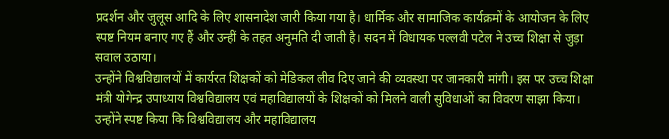प्रदर्शन और जुलूस आदि के लिए शासनादेश जारी किया गया है। धार्मिक और सामाजिक कार्यक्रमों के आयोजन के लिए स्पष्ट नियम बनाए गए हैं और उन्हीं के तहत अनुमति दी जाती है। सदन में विधायक पल्लवी पटेल ने उच्च शिक्षा से जुड़ा सवाल उठाया।
उन्होंने विश्वविद्यालयों में कार्यरत शिक्षकों को मेडिकल लीव दिए जाने की व्यवस्था पर जानकारी मांगी। इस पर उच्च शिक्षा मंत्री योगेन्द्र उपाध्याय विश्वविद्यालय एवं महाविद्यालयों के शिक्षकों को मिलने वाली सुविधाओं का विवरण साझा किया। उन्होंने स्पष्ट किया कि विश्वविद्यालय और महाविद्यालय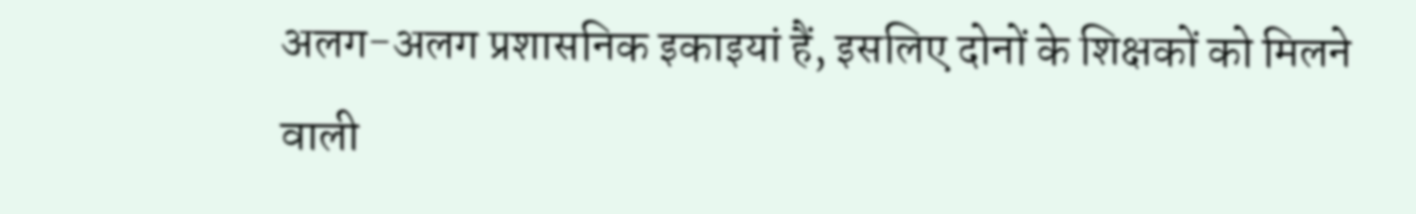अलग-अलग प्रशासनिक इकाइयां हैं, इसलिए दोनों के शिक्षकों को मिलने वाली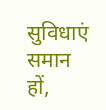सुविधाएं समान हों,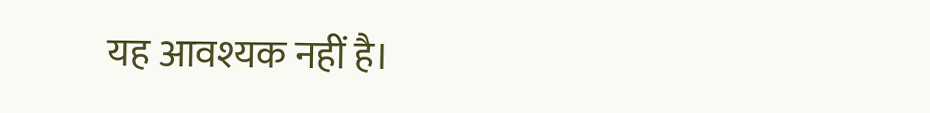यह आवश्यक नहीं है।